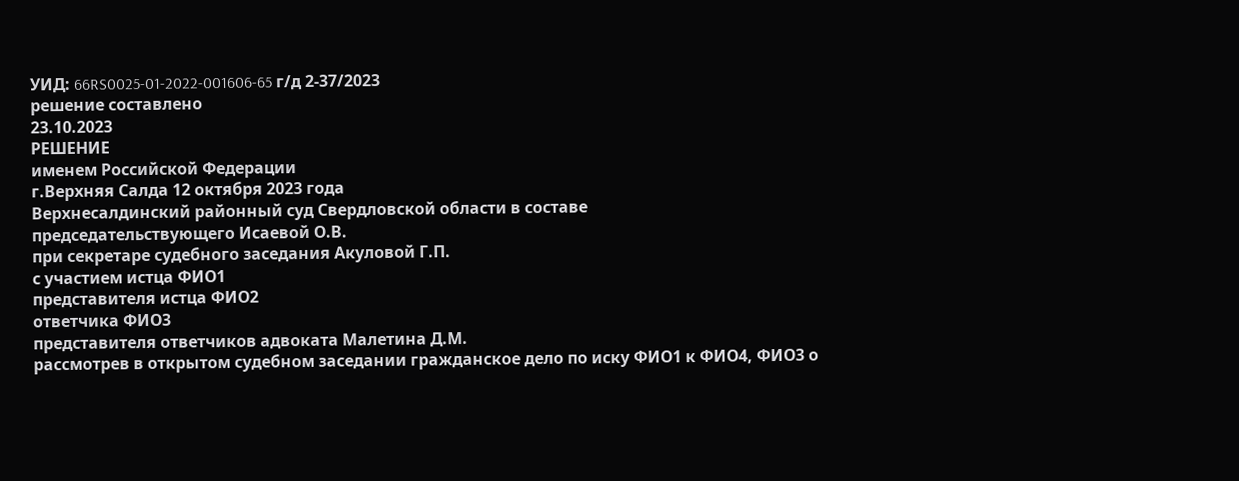УИД: 66RS0025-01-2022-001606-65 г/д 2-37/2023
решение составлено
23.10.2023
РЕШЕНИЕ
именем Российской Федерации
г.Верхняя Салда 12 октября 2023 года
Верхнесалдинский районный суд Свердловской области в составе
председательствующего Исаевой О.В.
при секретаре судебного заседания Акуловой Г.П.
с участием истца ФИО1
представителя истца ФИО2
ответчика ФИО3
представителя ответчиков адвоката Малетина Д.М.
рассмотрев в открытом судебном заседании гражданское дело по иску ФИО1 к ФИО4, ФИО3 о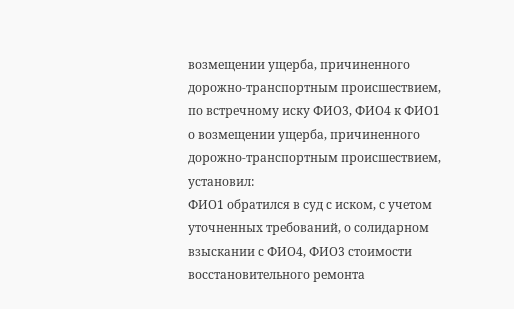возмещении ущерба, причиненного дорожно-транспортным происшествием,
по встречному иску ФИО3, ФИО4 к ФИО1 о возмещении ущерба, причиненного дорожно-транспортным происшествием,
установил:
ФИО1 обратился в суд с иском, с учетом уточненных требований, о солидарном взыскании с ФИО4, ФИО3 стоимости восстановительного ремонта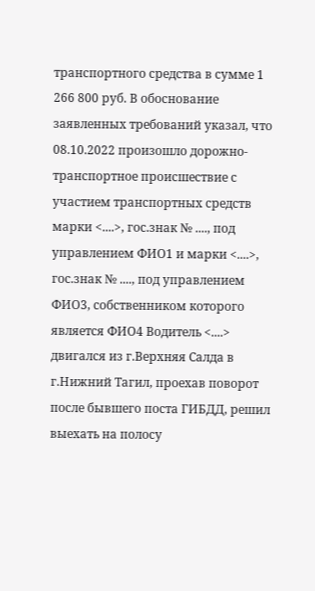транспортного средства в сумме 1 266 800 руб. В обоснование заявленных требований указал, что 08.10.2022 произошло дорожно-транспортное происшествие с участием транспортных средств марки <....>, гос.знак № ...., под управлением ФИО1 и марки <....>, гос.знак № ...., под управлением ФИО3, собственником которого является ФИО4 Водитель <....> двигался из г.Верхняя Салда в г.Нижний Тагил, проехав поворот после бывшего поста ГИБДД, решил выехать на полосу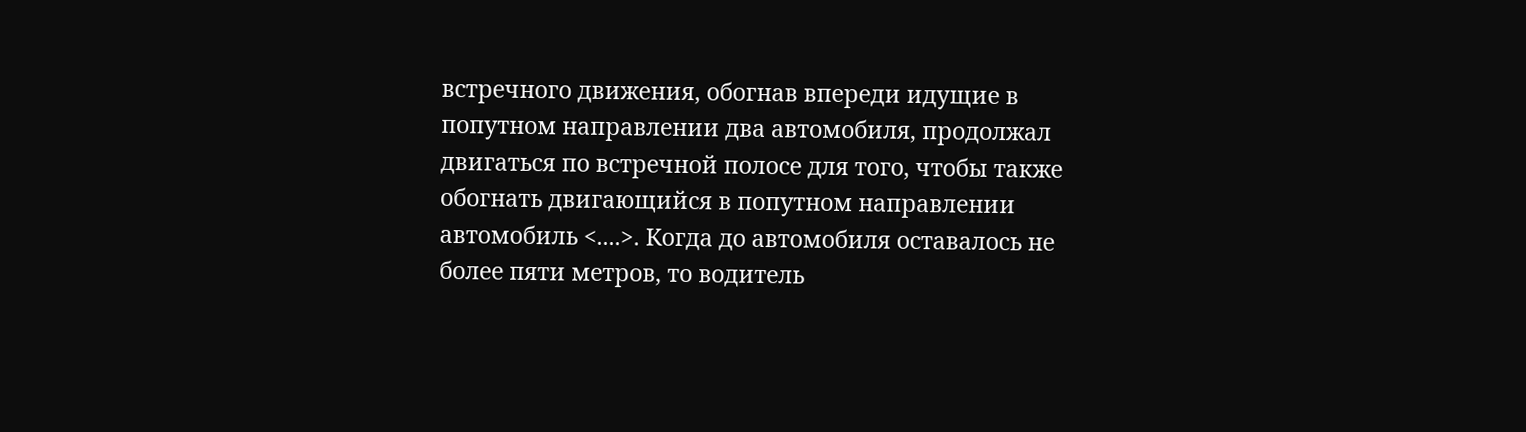встречного движения, обогнав впереди идущие в попутном направлении два автомобиля, продолжал двигаться по встречной полосе для того, чтобы также обогнать двигающийся в попутном направлении автомобиль <....>. Когда до автомобиля оставалось не более пяти метров, то водитель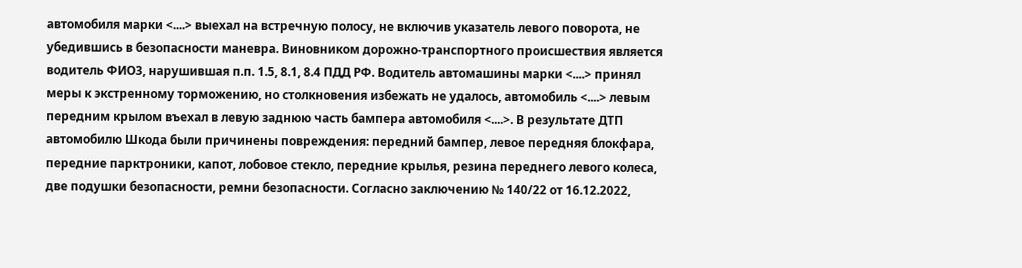автомобиля марки <....> выехал на встречную полосу, не включив указатель левого поворота, не убедившись в безопасности маневра. Виновником дорожно-транспортного происшествия является водитель ФИО3, нарушившая п.п. 1.5, 8.1, 8.4 ПДД РФ. Водитель автомашины марки <....> принял меры к экстренному торможению, но столкновения избежать не удалось, автомобиль <....> левым передним крылом въехал в левую заднюю часть бампера автомобиля <....>. В результате ДТП автомобилю Шкода были причинены повреждения: передний бампер, левое передняя блокфара, передние парктроники, капот, лобовое стекло, передние крылья, резина переднего левого колеса, две подушки безопасности, ремни безопасности. Согласно заключению № 140/22 от 16.12.2022,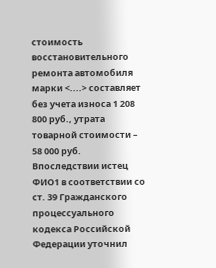стоимость восстановительного ремонта автомобиля марки <....> составляет без учета износа 1 208 800 руб., утрата товарной стоимости – 58 000 руб.
Впоследствии истец ФИО1 в соответствии со ст. 39 Гражданского процессуального кодекса Российской Федерации уточнил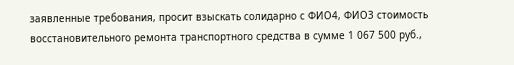заявленные требования, просит взыскать солидарно с ФИО4, ФИО3 стоимость восстановительного ремонта транспортного средства в сумме 1 067 500 руб.,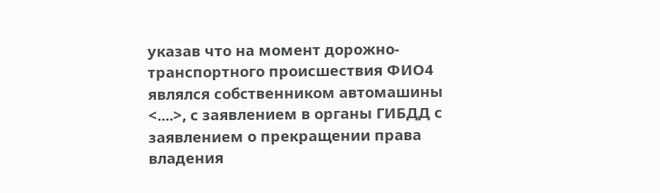указав что на момент дорожно-транспортного происшествия ФИО4 являлся собственником автомашины <....>, с заявлением в органы ГИБДД с заявлением о прекращении права владения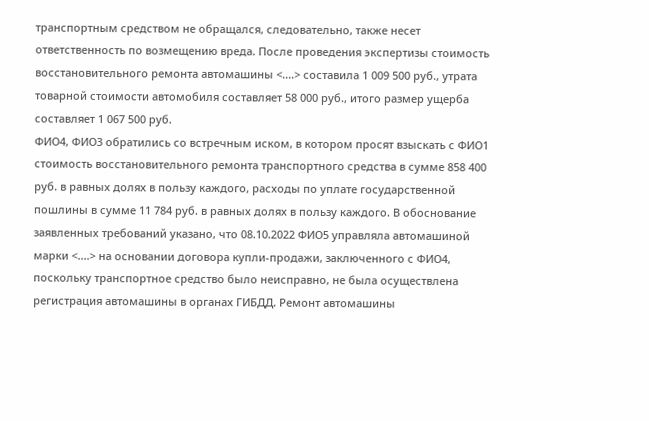транспортным средством не обращался, следовательно, также несет ответственность по возмещению вреда. После проведения экспертизы стоимость восстановительного ремонта автомашины <....> составила 1 009 500 руб., утрата товарной стоимости автомобиля составляет 58 000 руб., итого размер ущерба составляет 1 067 500 руб.
ФИО4, ФИО3 обратились со встречным иском, в котором просят взыскать с ФИО1 стоимость восстановительного ремонта транспортного средства в сумме 858 400 руб. в равных долях в пользу каждого, расходы по уплате государственной пошлины в сумме 11 784 руб. в равных долях в пользу каждого. В обоснование заявленных требований указано, что 08.10.2022 ФИО5 управляла автомашиной марки <....> на основании договора купли-продажи, заключенного с ФИО4, поскольку транспортное средство было неисправно, не была осуществлена регистрация автомашины в органах ГИБДД. Ремонт автомашины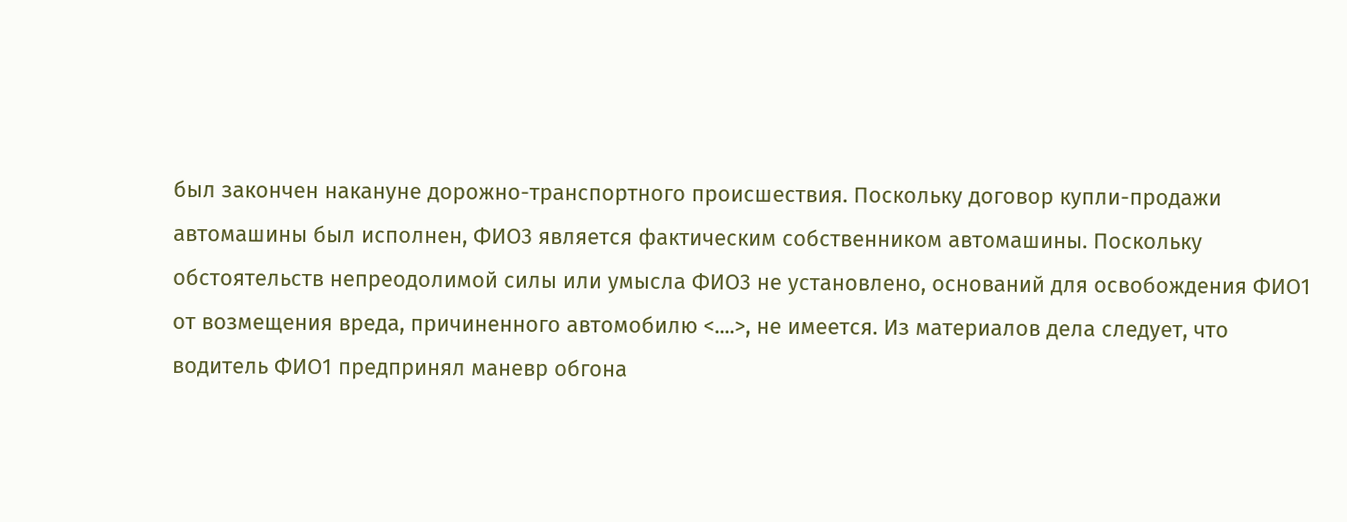был закончен накануне дорожно-транспортного происшествия. Поскольку договор купли-продажи автомашины был исполнен, ФИО3 является фактическим собственником автомашины. Поскольку обстоятельств непреодолимой силы или умысла ФИО3 не установлено, оснований для освобождения ФИО1 от возмещения вреда, причиненного автомобилю <....>, не имеется. Из материалов дела следует, что водитель ФИО1 предпринял маневр обгона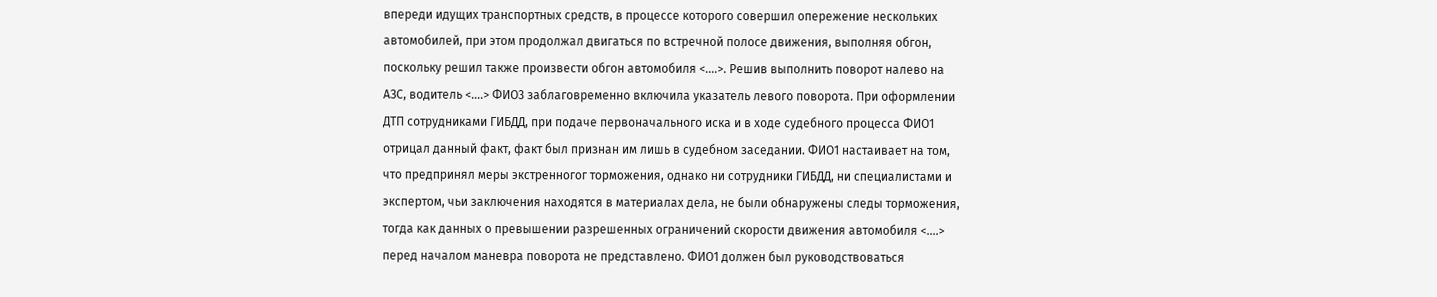впереди идущих транспортных средств, в процессе которого совершил опережение нескольких автомобилей, при этом продолжал двигаться по встречной полосе движения, выполняя обгон, поскольку решил также произвести обгон автомобиля <....>. Решив выполнить поворот налево на АЗС, водитель <....> ФИО3 заблаговременно включила указатель левого поворота. При оформлении ДТП сотрудниками ГИБДД, при подаче первоначального иска и в ходе судебного процесса ФИО1 отрицал данный факт, факт был признан им лишь в судебном заседании. ФИО1 настаивает на том, что предпринял меры экстренногог торможения, однако ни сотрудники ГИБДД, ни специалистами и экспертом, чьи заключения находятся в материалах дела, не были обнаружены следы торможения, тогда как данных о превышении разрешенных ограничений скорости движения автомобиля <....> перед началом маневра поворота не представлено. ФИО1 должен был руководствоваться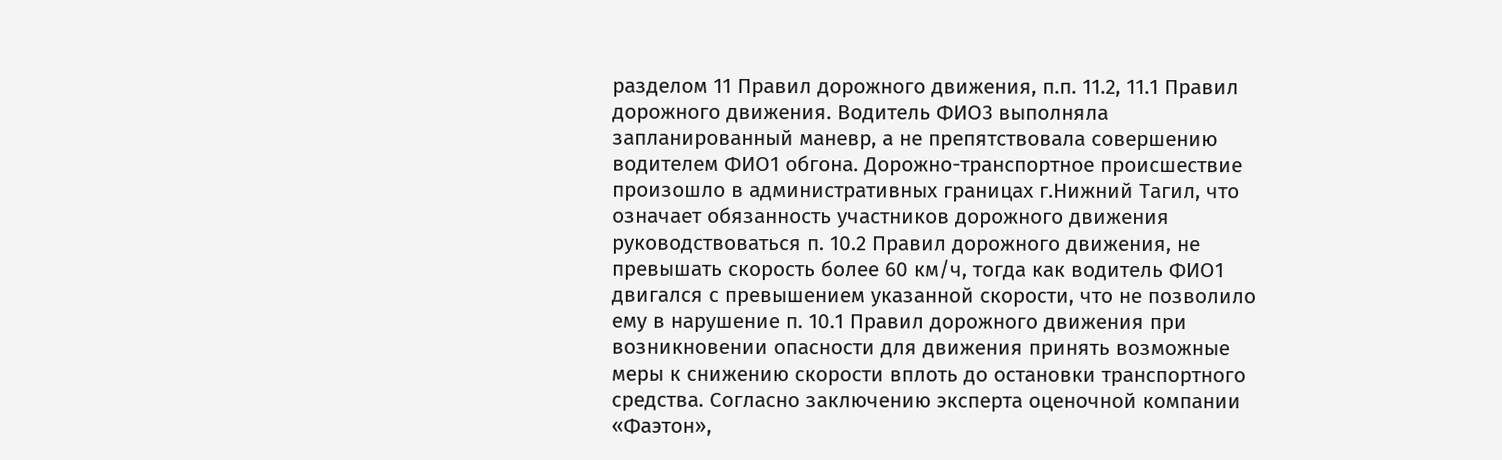разделом 11 Правил дорожного движения, п.п. 11.2, 11.1 Правил дорожного движения. Водитель ФИО3 выполняла запланированный маневр, а не препятствовала совершению водителем ФИО1 обгона. Дорожно-транспортное происшествие произошло в административных границах г.Нижний Тагил, что означает обязанность участников дорожного движения руководствоваться п. 10.2 Правил дорожного движения, не превышать скорость более 60 км/ч, тогда как водитель ФИО1 двигался с превышением указанной скорости, что не позволило ему в нарушение п. 10.1 Правил дорожного движения при возникновении опасности для движения принять возможные меры к снижению скорости вплоть до остановки транспортного средства. Согласно заключению эксперта оценочной компании «Фаэтон»,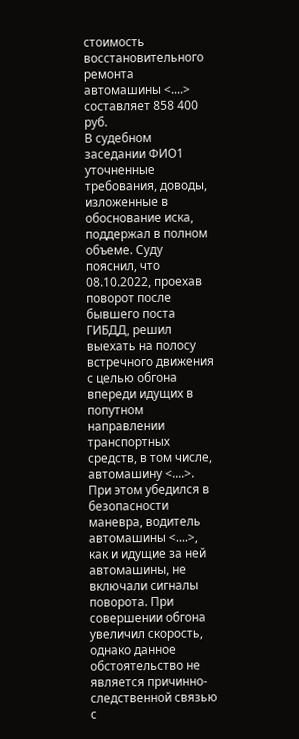стоимость восстановительного ремонта автомашины <....> составляет 858 400 руб.
В судебном заседании ФИО1 уточненные требования, доводы, изложенные в обоснование иска, поддержал в полном объеме. Суду пояснил, что 08.10.2022, проехав поворот после бывшего поста ГИБДД, решил выехать на полосу встречного движения с целью обгона впереди идущих в попутном направлении транспортных средств, в том числе, автомашину <....>. При этом убедился в безопасности маневра, водитель автомашины <....>, как и идущие за ней автомашины, не включали сигналы поворота. При совершении обгона увеличил скорость, однако данное обстоятельство не является причинно-следственной связью с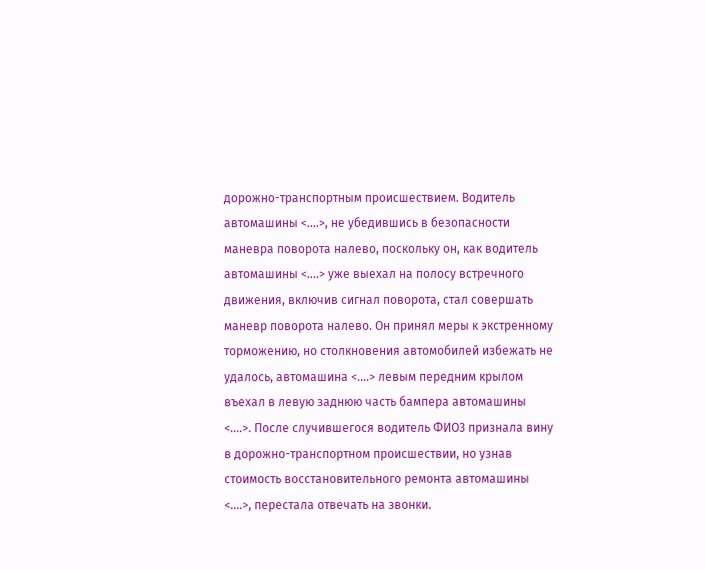дорожно-транспортным происшествием. Водитель автомашины <....>, не убедившись в безопасности маневра поворота налево, поскольку он, как водитель автомашины <....> уже выехал на полосу встречного движения, включив сигнал поворота, стал совершать маневр поворота налево. Он принял меры к экстренному торможению, но столкновения автомобилей избежать не удалось, автомашина <....> левым передним крылом въехал в левую заднюю часть бампера автомашины <....>. После случившегося водитель ФИО3 признала вину в дорожно-транспортном происшествии, но узнав стоимость восстановительного ремонта автомашины <....>, перестала отвечать на звонки.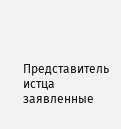Представитель истца заявленные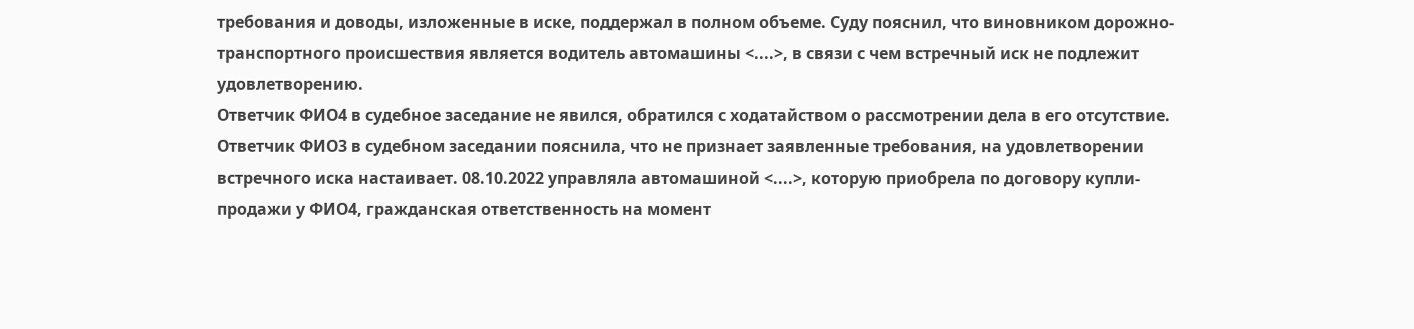требования и доводы, изложенные в иске, поддержал в полном объеме. Суду пояснил, что виновником дорожно-транспортного происшествия является водитель автомашины <....>, в связи с чем встречный иск не подлежит удовлетворению.
Ответчик ФИО4 в судебное заседание не явился, обратился с ходатайством о рассмотрении дела в его отсутствие.
Ответчик ФИО3 в судебном заседании пояснила, что не признает заявленные требования, на удовлетворении встречного иска настаивает. 08.10.2022 управляла автомашиной <....>, которую приобрела по договору купли-продажи у ФИО4, гражданская ответственность на момент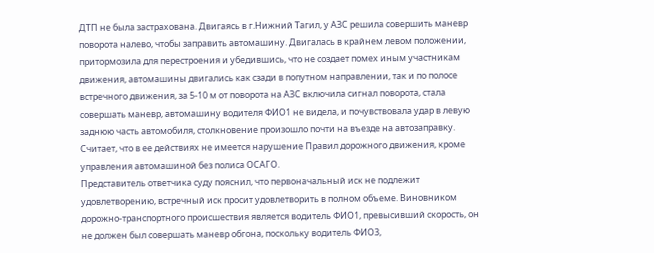ДТП не была застрахована. Двигаясь в г.Нижний Тагил, у АЗС решила совершить маневр поворота налево, чтобы заправить автомашину. Двигалась в крайнем левом положении, притормозила для перестроения и убедившись, что не создает помех иным участникам движения, автомашины двигались как сзади в попутном направлении, так и по полосе встречного движения, за 5-10 м от поворота на АЗС включила сигнал поворота, стала совершать маневр, автомашину водителя ФИО1 не видела, и почувствовала удар в левую заднюю часть автомобиля, столкновение произошло почти на въезде на автозаправку. Считает, что в ее действиях не имеется нарушение Правил дорожного движения, кроме управления автомашиной без полиса ОСАГО.
Представитель ответчика суду пояснил, что первоначальный иск не подлежит удовлетворению, встречный иск просит удовлетворить в полном объеме. Виновником дорожно-транспортного происшествия является водитель ФИО1, превысивший скорость, он не должен был совершать маневр обгона, поскольку водитель ФИО3,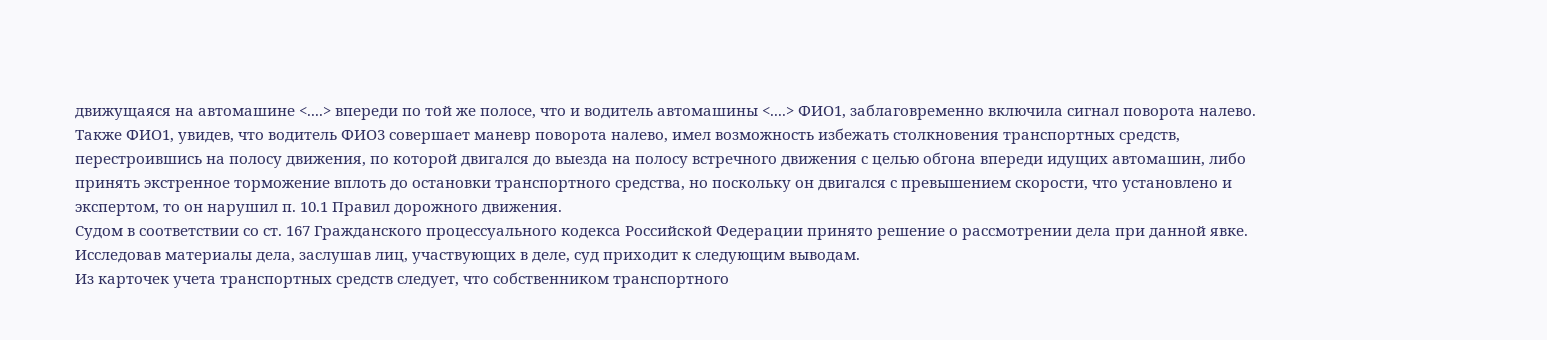движущаяся на автомашине <....> впереди по той же полосе, что и водитель автомашины <....> ФИО1, заблаговременно включила сигнал поворота налево. Также ФИО1, увидев, что водитель ФИО3 совершает маневр поворота налево, имел возможность избежать столкновения транспортных средств, перестроившись на полосу движения, по которой двигался до выезда на полосу встречного движения с целью обгона впереди идущих автомашин, либо принять экстренное торможение вплоть до остановки транспортного средства, но поскольку он двигался с превышением скорости, что установлено и экспертом, то он нарушил п. 10.1 Правил дорожного движения.
Судом в соответствии со ст. 167 Гражданского процессуального кодекса Российской Федерации принято решение о рассмотрении дела при данной явке.
Исследовав материалы дела, заслушав лиц, участвующих в деле, суд приходит к следующим выводам.
Из карточек учета транспортных средств следует, что собственником транспортного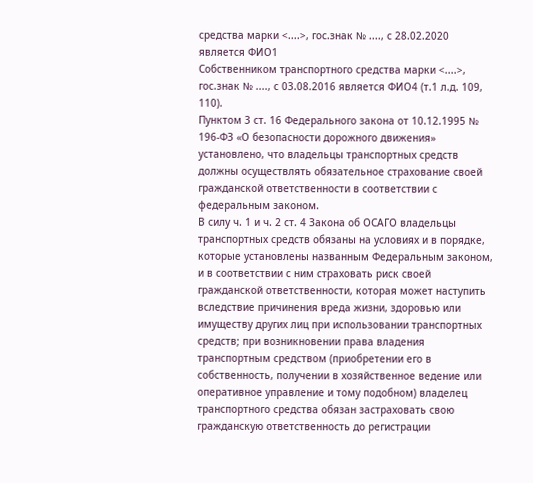средства марки <....>, гос.знак № ...., с 28.02.2020 является ФИО1
Собственником транспортного средства марки <....>, гос.знак № ...., с 03.08.2016 является ФИО4 (т.1 л.д. 109, 110).
Пунктом 3 ст. 16 Федерального закона от 10.12.1995 № 196-ФЗ «О безопасности дорожного движения» установлено, что владельцы транспортных средств должны осуществлять обязательное страхование своей гражданской ответственности в соответствии с федеральным законом.
В силу ч. 1 и ч. 2 ст. 4 Закона об ОСАГО владельцы транспортных средств обязаны на условиях и в порядке, которые установлены названным Федеральным законом, и в соответствии с ним страховать риск своей гражданской ответственности, которая может наступить вследствие причинения вреда жизни, здоровью или имуществу других лиц при использовании транспортных средств; при возникновении права владения транспортным средством (приобретении его в собственность, получении в хозяйственное ведение или оперативное управление и тому подобном) владелец транспортного средства обязан застраховать свою гражданскую ответственность до регистрации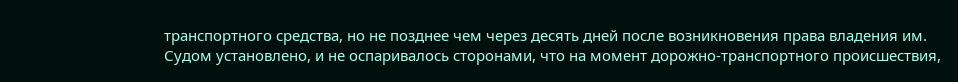транспортного средства, но не позднее чем через десять дней после возникновения права владения им.
Судом установлено, и не оспаривалось сторонами, что на момент дорожно-транспортного происшествия,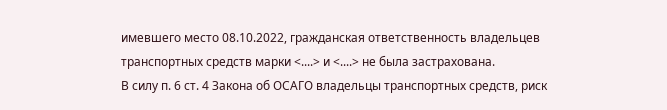имевшего место 08.10.2022, гражданская ответственность владельцев транспортных средств марки <....> и <....> не была застрахована.
В силу п. 6 ст. 4 Закона об ОСАГО владельцы транспортных средств, риск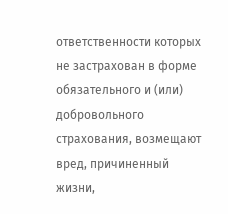ответственности которых не застрахован в форме обязательного и (или) добровольного страхования, возмещают вред, причиненный жизни,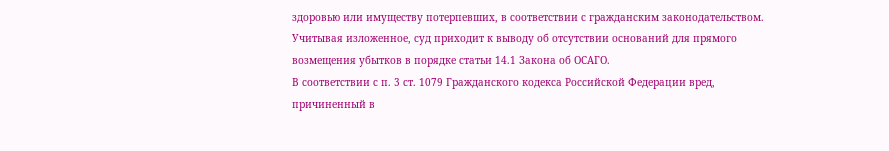здоровью или имуществу потерпевших, в соответствии с гражданским законодательством.
Учитывая изложенное, суд приходит к выводу об отсутствии оснований для прямого возмещения убытков в порядке статьи 14.1 Закона об ОСАГО.
В соответствии с п. 3 ст. 1079 Гражданского кодекса Российской Федерации вред, причиненный в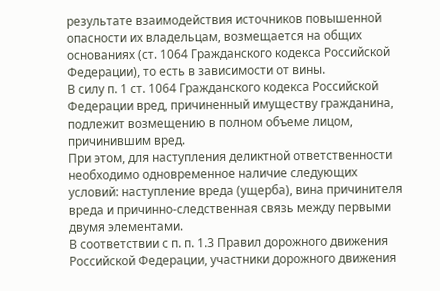результате взаимодействия источников повышенной опасности их владельцам, возмещается на общих основаниях (ст. 1064 Гражданского кодекса Российской Федерации), то есть в зависимости от вины.
В силу п. 1 ст. 1064 Гражданского кодекса Российской Федерации вред, причиненный имуществу гражданина, подлежит возмещению в полном объеме лицом, причинившим вред.
При этом, для наступления деликтной ответственности необходимо одновременное наличие следующих условий: наступление вреда (ущерба), вина причинителя вреда и причинно-следственная связь между первыми двумя элементами.
В соответствии с п. п. 1.3 Правил дорожного движения Российской Федерации, участники дорожного движения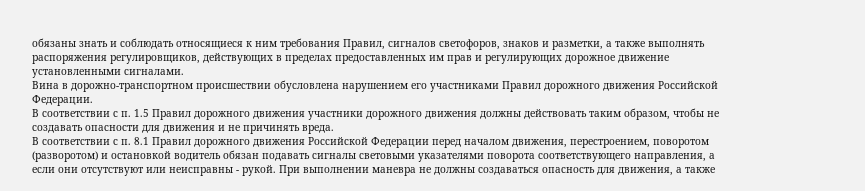обязаны знать и соблюдать относящиеся к ним требования Правил, сигналов светофоров, знаков и разметки, а также выполнять распоряжения регулировщиков, действующих в пределах предоставленных им прав и регулирующих дорожное движение установленными сигналами.
Вина в дорожно-транспортном происшествии обусловлена нарушением его участниками Правил дорожного движения Российской Федерации.
В соответствии с п. 1.5 Правил дорожного движения участники дорожного движения должны действовать таким образом, чтобы не создавать опасности для движения и не причинять вреда.
В соответствии с п. 8.1 Правил дорожного движения Российской Федерации перед началом движения, перестроением, поворотом (разворотом) и остановкой водитель обязан подавать сигналы световыми указателями поворота соответствующего направления, а если они отсутствуют или неисправны - рукой. При выполнении маневра не должны создаваться опасность для движения, а также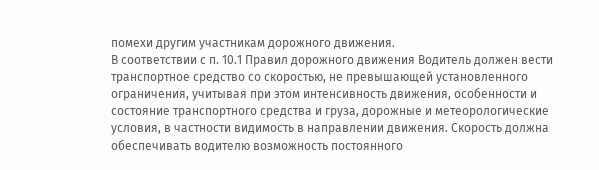помехи другим участникам дорожного движения.
В соответствии с п. 10.1 Правил дорожного движения Водитель должен вести транспортное средство со скоростью, не превышающей установленного ограничения, учитывая при этом интенсивность движения, особенности и состояние транспортного средства и груза, дорожные и метеорологические условия, в частности видимость в направлении движения. Скорость должна обеспечивать водителю возможность постоянного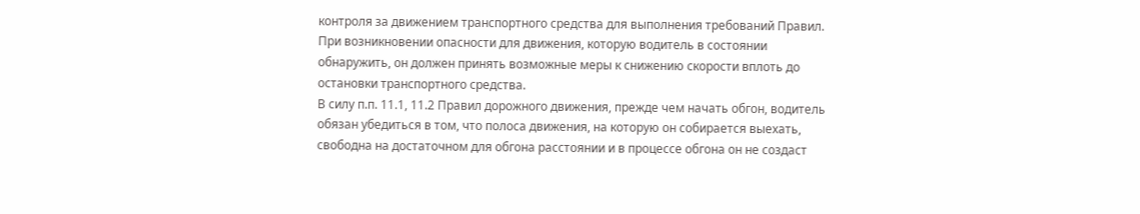контроля за движением транспортного средства для выполнения требований Правил.
При возникновении опасности для движения, которую водитель в состоянии обнаружить, он должен принять возможные меры к снижению скорости вплоть до остановки транспортного средства.
В силу п.п. 11.1, 11.2 Правил дорожного движения, прежде чем начать обгон, водитель обязан убедиться в том, что полоса движения, на которую он собирается выехать, свободна на достаточном для обгона расстоянии и в процессе обгона он не создаст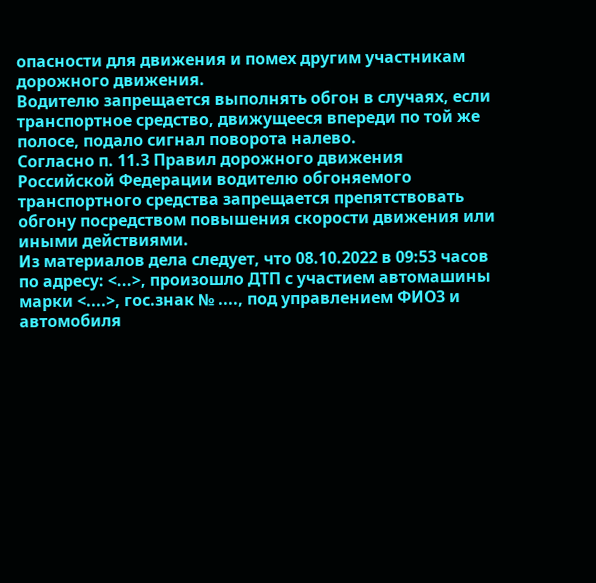опасности для движения и помех другим участникам дорожного движения.
Водителю запрещается выполнять обгон в случаях, если транспортное средство, движущееся впереди по той же полосе, подало сигнал поворота налево.
Согласно п. 11.3 Правил дорожного движения Российской Федерации водителю обгоняемого транспортного средства запрещается препятствовать обгону посредством повышения скорости движения или иными действиями.
Из материалов дела следует, что 08.10.2022 в 09:53 часов по адресу: <...>, произошло ДТП с участием автомашины марки <....>, гос.знак № ...., под управлением ФИО3 и автомобиля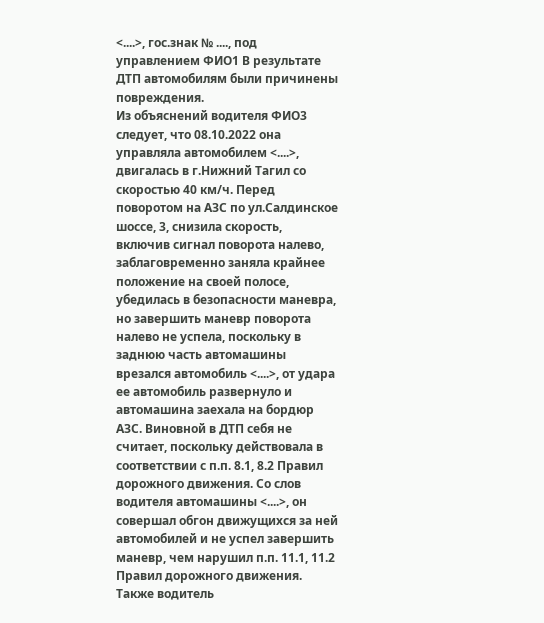<....>, гос.знак № ...., под управлением ФИО1 В результате ДТП автомобилям были причинены повреждения.
Из объяснений водителя ФИО3 следует, что 08.10.2022 она управляла автомобилем <....>, двигалась в г.Нижний Тагил со скоростью 40 км/ч. Перед поворотом на АЗС по ул.Салдинское шоссе, 3, снизила скорость, включив сигнал поворота налево, заблаговременно заняла крайнее положение на своей полосе, убедилась в безопасности маневра, но завершить маневр поворота налево не успела, поскольку в заднюю часть автомашины врезался автомобиль <....>, от удара ее автомобиль развернуло и автомашина заехала на бордюр АЗС. Виновной в ДТП себя не считает, поскольку действовала в соответствии с п.п. 8.1, 8.2 Правил дорожного движения. Со слов водителя автомашины <....>, он совершал обгон движущихся за ней автомобилей и не успел завершить маневр, чем нарушил п.п. 11.1, 11.2 Правил дорожного движения. Также водитель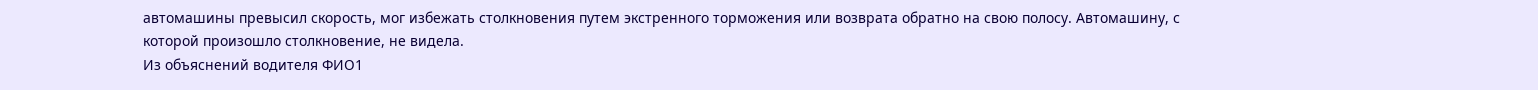автомашины превысил скорость, мог избежать столкновения путем экстренного торможения или возврата обратно на свою полосу. Автомашину, с которой произошло столкновение, не видела.
Из объяснений водителя ФИО1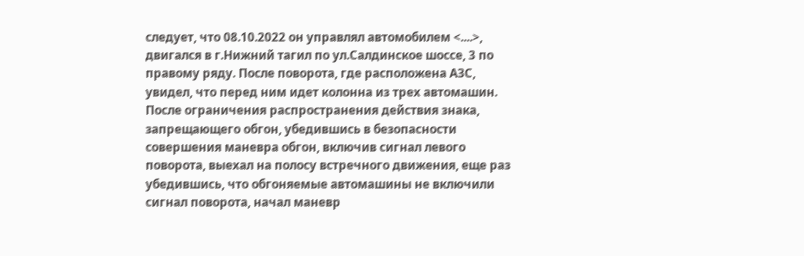следует, что 08.10.2022 он управлял автомобилем <....>, двигался в г.Нижний тагил по ул.Салдинское шоссе, 3 по правому ряду. После поворота, где расположена АЗС, увидел, что перед ним идет колонна из трех автомашин. После ограничения распространения действия знака, запрещающего обгон, убедившись в безопасности совершения маневра обгон, включив сигнал левого поворота, выехал на полосу встречного движения, еще раз убедившись, что обгоняемые автомашины не включили сигнал поворота, начал маневр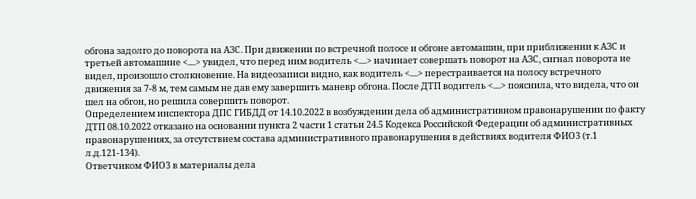обгона задолго до поворота на АЗС. При движении по встречной полосе и обгоне автомашин, при приближении к АЗС и третьей автомашине <....> увидел, что перед ним водитель <....> начинает совершать поворот на АЗС, сигнал поворота не видел, произошло столкновение. На видеозаписи видно, как водитель <....> перестраивается на полосу встречного движения за 7-8 м, тем самым не дав ему завершить маневр обгона. После ДТП водитель <....> пояснила, что видела, что он шел на обгон, но решила совершить поворот.
Определением инспектора ДПС ГИБДД от 14.10.2022 в возбуждении дела об административном правонарушении по факту ДТП 08.10.2022 отказано на основании пункта 2 части 1 статьи 24.5 Кодекса Российской Федерации об административных правонарушениях, за отсутствием состава административного правонарушения в действиях водителя ФИО3 (т.1 л.д.121-134).
Ответчиком ФИО3 в материалы дела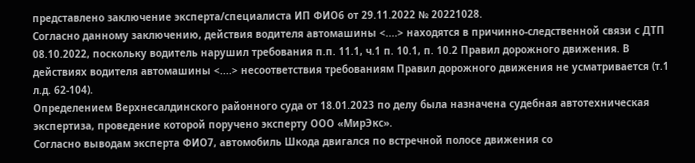представлено заключение эксперта/специалиста ИП ФИО6 от 29.11.2022 № 20221028.
Согласно данному заключению, действия водителя автомашины <....> находятся в причинно-следственной связи с ДТП 08.10.2022, поскольку водитель нарушил требования п.п. 11.1, ч.1 п. 10.1, п. 10.2 Правил дорожного движения. В действиях водителя автомашины <....> несоответствия требованиям Правил дорожного движения не усматривается (т.1 л.д. 62-104).
Определением Верхнесалдинского районного суда от 18.01.2023 по делу была назначена судебная автотехническая экспертиза, проведение которой поручено эксперту ООО «МирЭкс».
Согласно выводам эксперта ФИО7, автомобиль Шкода двигался по встречной полосе движения со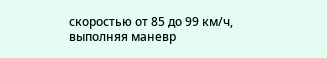скоростью от 85 до 99 км/ч, выполняя маневр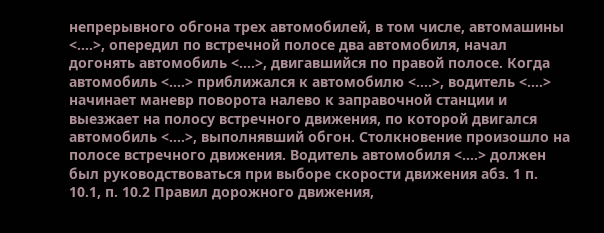непрерывного обгона трех автомобилей, в том числе, автомашины <....>, опередил по встречной полосе два автомобиля, начал догонять автомобиль <....>, двигавшийся по правой полосе. Когда автомобиль <....> приближался к автомобилю <....>, водитель <....> начинает маневр поворота налево к заправочной станции и выезжает на полосу встречного движения, по которой двигался автомобиль <....>, выполнявший обгон. Столкновение произошло на полосе встречного движения. Водитель автомобиля <....> должен был руководствоваться при выборе скорости движения абз. 1 п. 10.1, п. 10.2 Правил дорожного движения,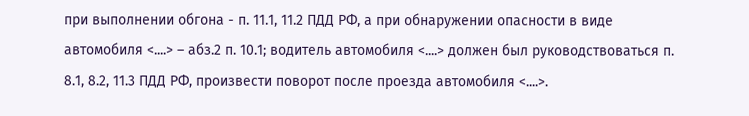при выполнении обгона - п. 11.1, 11.2 ПДД РФ, а при обнаружении опасности в виде автомобиля <....> – абз.2 п. 10.1; водитель автомобиля <....> должен был руководствоваться п. 8.1, 8.2, 11.3 ПДД РФ, произвести поворот после проезда автомобиля <....>.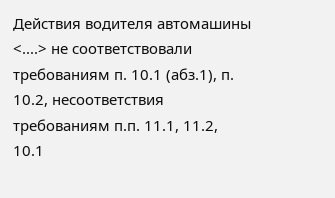Действия водителя автомашины <....> не соответствовали требованиям п. 10.1 (абз.1), п. 10.2, несоответствия требованиям п.п. 11.1, 11.2, 10.1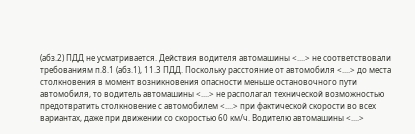(абз.2) ПДД не усматривается. Действия водителя автомашины <....> не соответствовали требованиям п.8.1 (абз.1), 11.3 ПДД. Поскольку расстояние от автомобиля <....> до места столкновения в момент возникновения опасности меньше остановочного пути автомобиля, то водитель автомашины <....> не располагал технической возможностью предотвратить столкновение с автомобилем <....> при фактической скорости во всех вариантах, даже при движении со скоростью 60 км/ч. Водителю автомашины <....>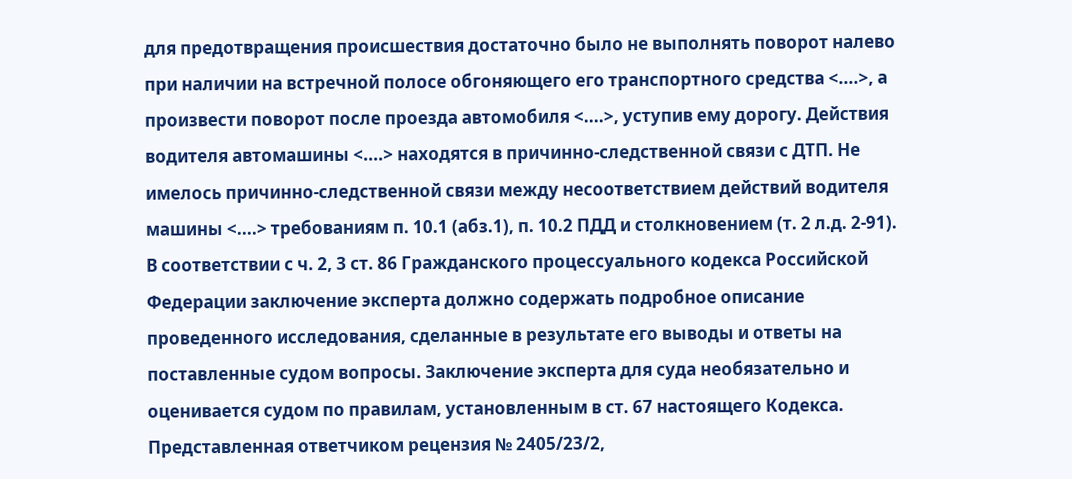для предотвращения происшествия достаточно было не выполнять поворот налево при наличии на встречной полосе обгоняющего его транспортного средства <....>, а произвести поворот после проезда автомобиля <....>, уступив ему дорогу. Действия водителя автомашины <....> находятся в причинно-следственной связи с ДТП. Не имелось причинно-следственной связи между несоответствием действий водителя машины <....> требованиям п. 10.1 (абз.1), п. 10.2 ПДД и столкновением (т. 2 л.д. 2-91).
В соответствии с ч. 2, 3 ст. 86 Гражданского процессуального кодекса Российской Федерации заключение эксперта должно содержать подробное описание проведенного исследования, сделанные в результате его выводы и ответы на поставленные судом вопросы. Заключение эксперта для суда необязательно и оценивается судом по правилам, установленным в ст. 67 настоящего Кодекса.
Представленная ответчиком рецензия № 2405/23/2,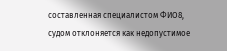составленная специалистом ФИО8, судом отклоняется как недопустимое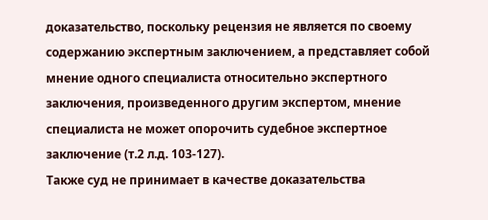доказательство, поскольку рецензия не является по своему содержанию экспертным заключением, а представляет собой мнение одного специалиста относительно экспертного заключения, произведенного другим экспертом, мнение специалиста не может опорочить судебное экспертное заключение (т.2 л.д. 103-127).
Также суд не принимает в качестве доказательства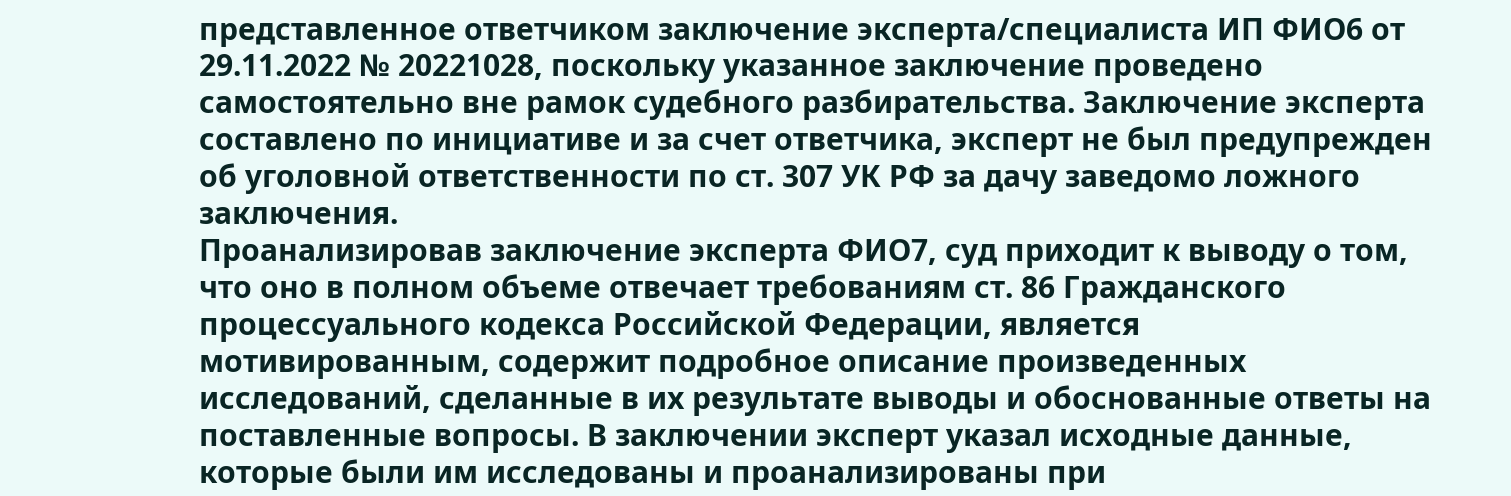представленное ответчиком заключение эксперта/специалиста ИП ФИО6 от 29.11.2022 № 20221028, поскольку указанное заключение проведено самостоятельно вне рамок судебного разбирательства. Заключение эксперта составлено по инициативе и за счет ответчика, эксперт не был предупрежден об уголовной ответственности по ст. 307 УК РФ за дачу заведомо ложного заключения.
Проанализировав заключение эксперта ФИО7, суд приходит к выводу о том, что оно в полном объеме отвечает требованиям ст. 86 Гражданского процессуального кодекса Российской Федерации, является мотивированным, содержит подробное описание произведенных исследований, сделанные в их результате выводы и обоснованные ответы на поставленные вопросы. В заключении эксперт указал исходные данные, которые были им исследованы и проанализированы при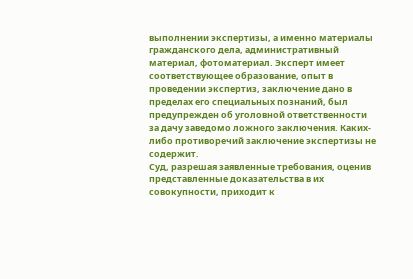выполнении экспертизы, а именно материалы гражданского дела, административный материал, фотоматериал. Эксперт имеет соответствующее образование, опыт в проведении экспертиз, заключение дано в пределах его специальных познаний, был предупрежден об уголовной ответственности за дачу заведомо ложного заключения. Каких-либо противоречий заключение экспертизы не содержит.
Суд, разрешая заявленные требования, оценив представленные доказательства в их совокупности, приходит к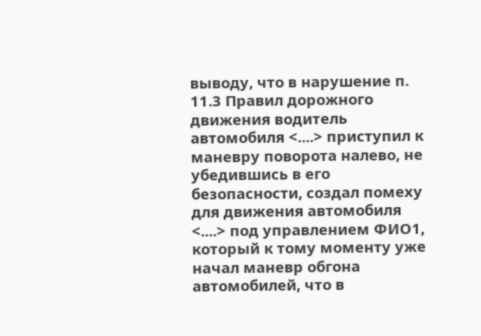выводу, что в нарушение п. 11.3 Правил дорожного движения водитель автомобиля <....> приступил к маневру поворота налево, не убедившись в его безопасности, создал помеху для движения автомобиля <....> под управлением ФИО1, который к тому моменту уже начал маневр обгона автомобилей, что в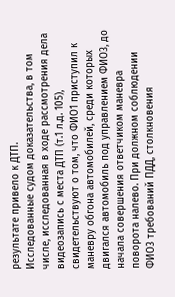результате привело к ДТП.
Исследованные судом доказательства, в том числе, исследованная в ходе рассмотрения дела видеозапись с места ДТП (т.1 л.д. 105), свидетельствуют о том, что ФИО1 приступил к маневру обгона автомобилей, среди которых двигался автомобиль под управлением ФИО3, до начала совершения ответчиком маневра поворота налево. При должном соблюдении ФИО3 требований ПДД, столкновения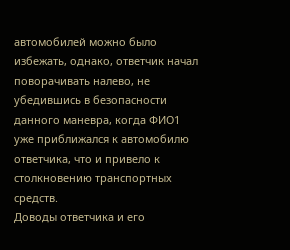автомобилей можно было избежать, однако, ответчик начал поворачивать налево, не убедившись в безопасности данного маневра, когда ФИО1 уже приближался к автомобилю ответчика, что и привело к столкновению транспортных средств.
Доводы ответчика и его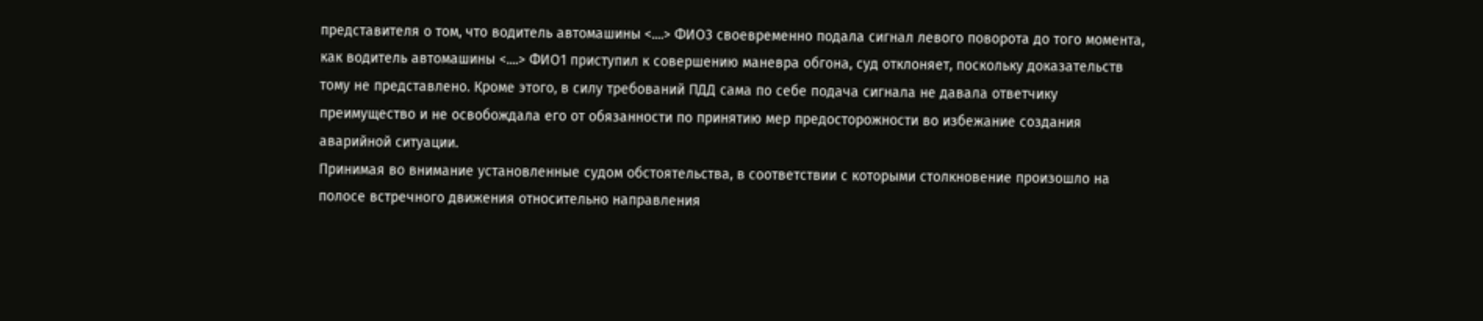представителя о том, что водитель автомашины <....> ФИО3 своевременно подала сигнал левого поворота до того момента, как водитель автомашины <....> ФИО1 приступил к совершению маневра обгона, суд отклоняет, поскольку доказательств тому не представлено. Кроме этого, в силу требований ПДД сама по себе подача сигнала не давала ответчику преимущество и не освобождала его от обязанности по принятию мер предосторожности во избежание создания аварийной ситуации.
Принимая во внимание установленные судом обстоятельства, в соответствии с которыми столкновение произошло на полосе встречного движения относительно направления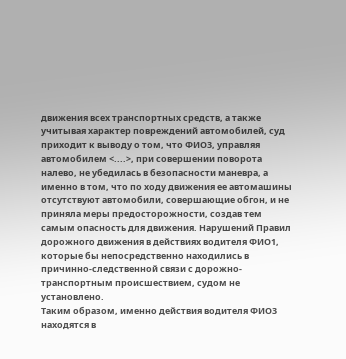движения всех транспортных средств, а также учитывая характер повреждений автомобилей, суд приходит к выводу о том, что ФИО3, управляя автомобилем <....>, при совершении поворота налево, не убедилась в безопасности маневра, а именно в том, что по ходу движения ее автомашины отсутствуют автомобили, совершающие обгон, и не приняла меры предосторожности, создав тем самым опасность для движения. Нарушений Правил дорожного движения в действиях водителя ФИО1, которые бы непосредственно находились в причинно-следственной связи с дорожно-транспортным происшествием, судом не установлено.
Таким образом, именно действия водителя ФИО3 находятся в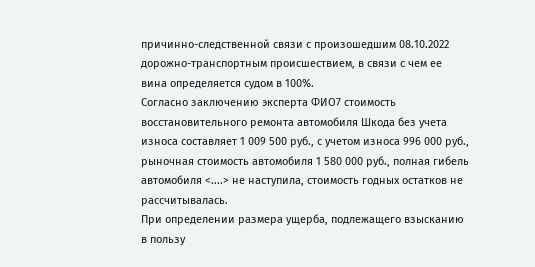причинно-следственной связи с произошедшим 08.10.2022 дорожно-транспортным происшествием, в связи с чем ее вина определяется судом в 100%.
Согласно заключению эксперта ФИО7 стоимость восстановительного ремонта автомобиля Шкода без учета износа составляет 1 009 500 руб., с учетом износа 996 000 руб., рыночная стоимость автомобиля 1 580 000 руб., полная гибель автомобиля <....> не наступила, стоимость годных остатков не рассчитывалась.
При определении размера ущерба, подлежащего взысканию в пользу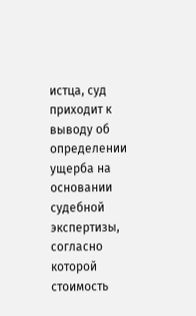истца, суд приходит к выводу об определении ущерба на основании судебной экспертизы, согласно которой стоимость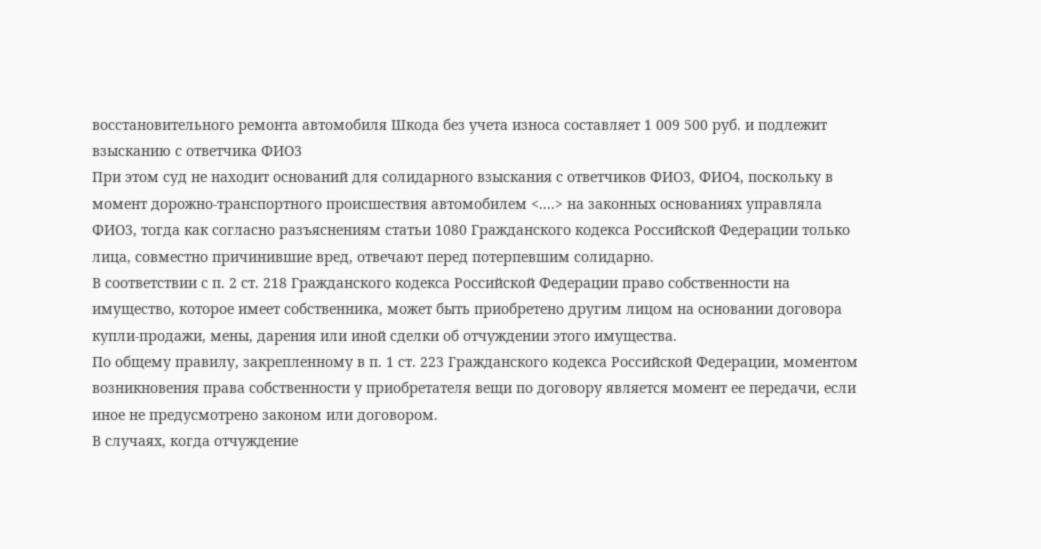восстановительного ремонта автомобиля Шкода без учета износа составляет 1 009 500 руб. и подлежит взысканию с ответчика ФИО3
При этом суд не находит оснований для солидарного взыскания с ответчиков ФИО3, ФИО4, поскольку в момент дорожно-транспортного происшествия автомобилем <....> на законных основаниях управляла ФИО3, тогда как согласно разъяснениям статьи 1080 Гражданского кодекса Российской Федерации только лица, совместно причинившие вред, отвечают перед потерпевшим солидарно.
В соответствии с п. 2 ст. 218 Гражданского кодекса Российской Федерации право собственности на имущество, которое имеет собственника, может быть приобретено другим лицом на основании договора купли-продажи, мены, дарения или иной сделки об отчуждении этого имущества.
По общему правилу, закрепленному в п. 1 ст. 223 Гражданского кодекса Российской Федерации, моментом возникновения права собственности у приобретателя вещи по договору является момент ее передачи, если иное не предусмотрено законом или договором.
В случаях, когда отчуждение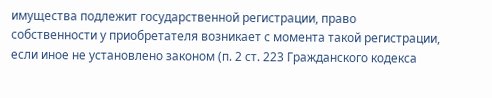имущества подлежит государственной регистрации, право собственности у приобретателя возникает с момента такой регистрации, если иное не установлено законом (п. 2 ст. 223 Гражданского кодекса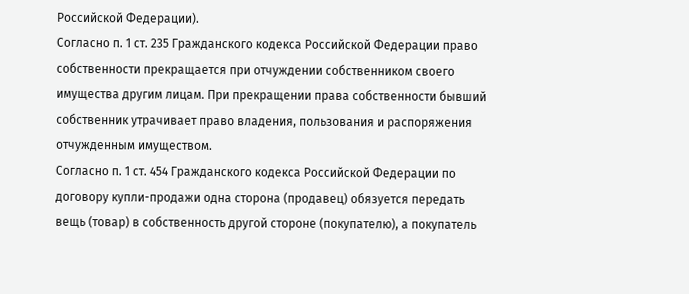Российской Федерации).
Согласно п. 1 ст. 235 Гражданского кодекса Российской Федерации право собственности прекращается при отчуждении собственником своего имущества другим лицам. При прекращении права собственности бывший собственник утрачивает право владения, пользования и распоряжения отчужденным имуществом.
Согласно п. 1 ст. 454 Гражданского кодекса Российской Федерации по договору купли-продажи одна сторона (продавец) обязуется передать вещь (товар) в собственность другой стороне (покупателю), а покупатель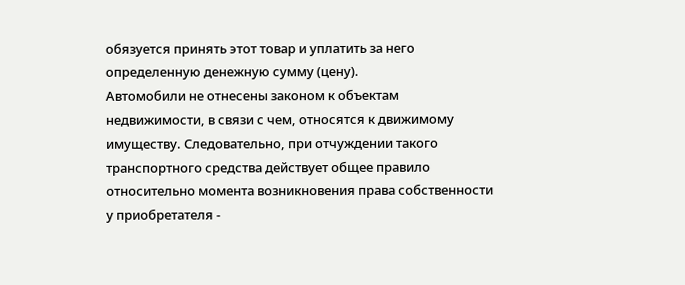обязуется принять этот товар и уплатить за него определенную денежную сумму (цену).
Автомобили не отнесены законом к объектам недвижимости, в связи с чем, относятся к движимому имуществу. Следовательно, при отчуждении такого транспортного средства действует общее правило относительно момента возникновения права собственности у приобретателя -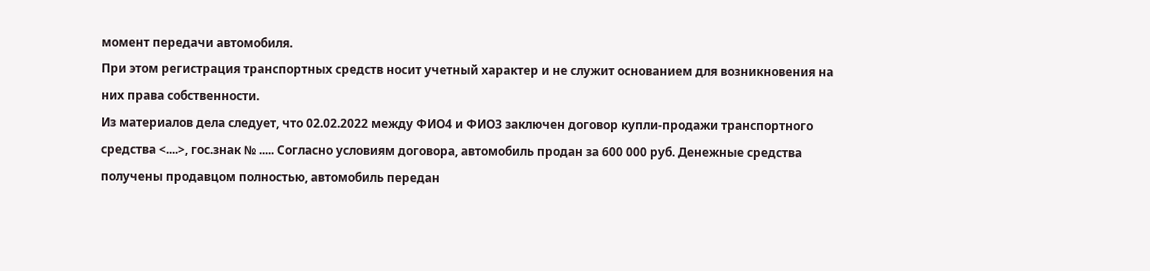момент передачи автомобиля.
При этом регистрация транспортных средств носит учетный характер и не служит основанием для возникновения на них права собственности.
Из материалов дела следует, что 02.02.2022 между ФИО4 и ФИО3 заключен договор купли-продажи транспортного средства <....>, гос.знак № ..... Согласно условиям договора, автомобиль продан за 600 000 руб. Денежные средства получены продавцом полностью, автомобиль передан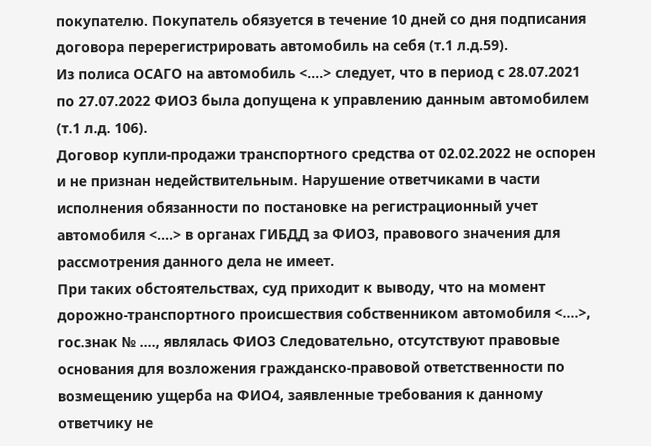покупателю. Покупатель обязуется в течение 10 дней со дня подписания договора перерегистрировать автомобиль на себя (т.1 л.д.59).
Из полиса ОСАГО на автомобиль <....> следует, что в период с 28.07.2021 по 27.07.2022 ФИО3 была допущена к управлению данным автомобилем (т.1 л.д. 106).
Договор купли-продажи транспортного средства от 02.02.2022 не оспорен и не признан недействительным. Нарушение ответчиками в части исполнения обязанности по постановке на регистрационный учет автомобиля <....> в органах ГИБДД за ФИО3, правового значения для рассмотрения данного дела не имеет.
При таких обстоятельствах, суд приходит к выводу, что на момент дорожно-транспортного происшествия собственником автомобиля <....>, гос.знак № ...., являлась ФИО3 Следовательно, отсутствуют правовые основания для возложения гражданско-правовой ответственности по возмещению ущерба на ФИО4, заявленные требования к данному ответчику не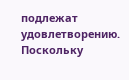подлежат удовлетворению.
Поскольку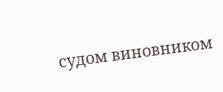судом виновником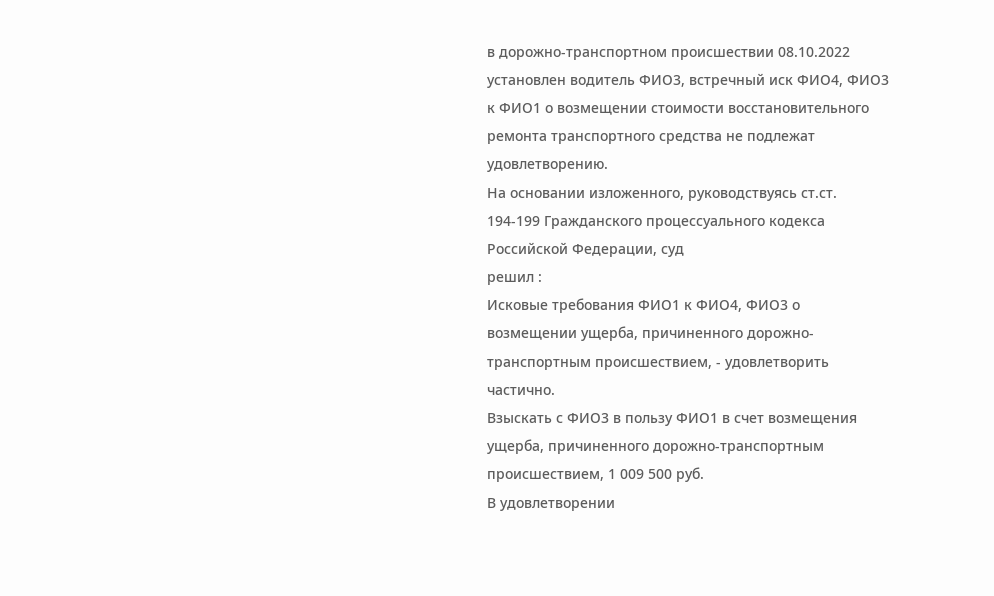в дорожно-транспортном происшествии 08.10.2022 установлен водитель ФИО3, встречный иск ФИО4, ФИО3 к ФИО1 о возмещении стоимости восстановительного ремонта транспортного средства не подлежат удовлетворению.
На основании изложенного, руководствуясь ст.ст. 194-199 Гражданского процессуального кодекса Российской Федерации, суд
решил :
Исковые требования ФИО1 к ФИО4, ФИО3 о возмещении ущерба, причиненного дорожно-транспортным происшествием, - удовлетворить частично.
Взыскать с ФИО3 в пользу ФИО1 в счет возмещения ущерба, причиненного дорожно-транспортным происшествием, 1 009 500 руб.
В удовлетворении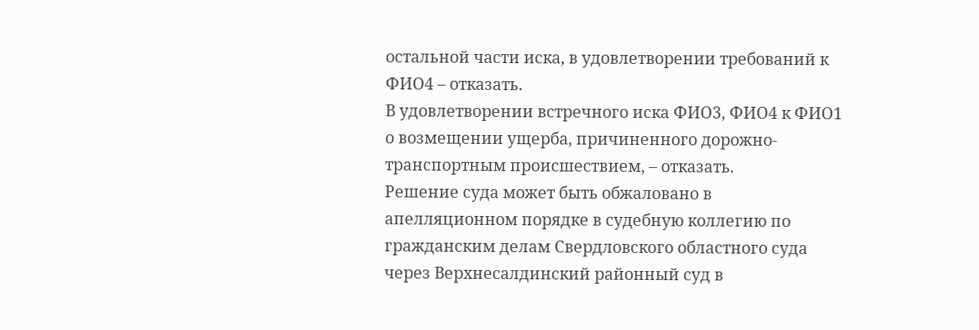остальной части иска, в удовлетворении требований к ФИО4 – отказать.
В удовлетворении встречного иска ФИО3, ФИО4 к ФИО1 о возмещении ущерба, причиненного дорожно-транспортным происшествием, – отказать.
Решение суда может быть обжаловано в апелляционном порядке в судебную коллегию по гражданским делам Свердловского областного суда через Верхнесалдинский районный суд в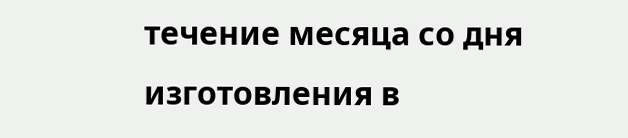течение месяца со дня изготовления в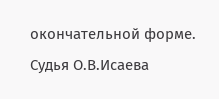окончательной форме.
Судья О.В.Исаева